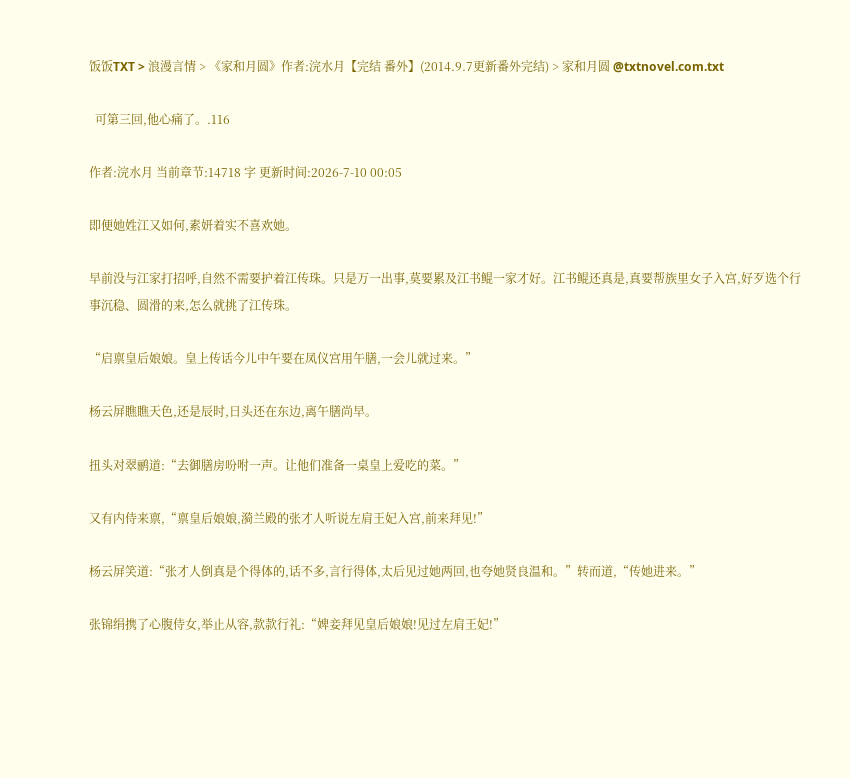饭饭TXT > 浪漫言情 > 《家和月圆》作者:浣水月【完结 番外】(2014.9.7更新番外完结) > 家和月圆 @txtnovel.com.txt

  可第三回,他心痛了。.116

作者:浣水月 当前章节:14718 字 更新时间:2026-7-10 00:05

即便她姓江又如何,素妍着实不喜欢她。

早前没与江家打招呼,自然不需要护着江传珠。只是万一出事,莫要累及江书鲲一家才好。江书鲲还真是,真要帮族里女子入宫,好歹选个行事沉稳、圆滑的来,怎么就挑了江传珠。

“启禀皇后娘娘。皇上传话今儿中午要在凤仪宫用午膳,一会儿就过来。”

杨云屏瞧瞧天色,还是辰时,日头还在东边,离午膳尚早。

扭头对翠鹂道:“去御膳房吩咐一声。让他们准备一桌皇上爱吃的菜。”

又有内侍来禀,“禀皇后娘娘,漪兰殿的张才人听说左肩王妃入宫,前来拜见!”

杨云屏笑道:“张才人倒真是个得体的,话不多,言行得体,太后见过她两回,也夸她贤良温和。”转而道,“传她进来。”

张锦绢携了心腹侍女,举止从容,款款行礼:“婢妾拜见皇后娘娘!见过左肩王妃!”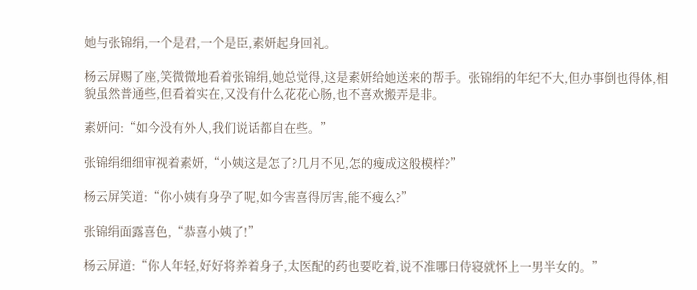她与张锦绢,一个是君,一个是臣,素妍起身回礼。

杨云屏赐了座,笑微微地看着张锦绢,她总觉得,这是素妍给她送来的帮手。张锦绢的年纪不大,但办事倒也得体,相貌虽然普通些,但看着实在,又没有什么花花心肠,也不喜欢搬弄是非。

素妍问:“如今没有外人,我们说话都自在些。”

张锦绢细细审视着素妍,“小姨这是怎了?几月不见,怎的瘦成这般模样?”

杨云屏笑道:“你小姨有身孕了呢,如今害喜得厉害,能不瘦么?”

张锦绢面露喜色,“恭喜小姨了!”

杨云屏道:“你人年轻,好好将养着身子,太医配的药也要吃着,说不准哪日侍寝就怀上一男半女的。”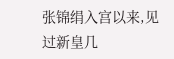张锦绢入宫以来,见过新皇几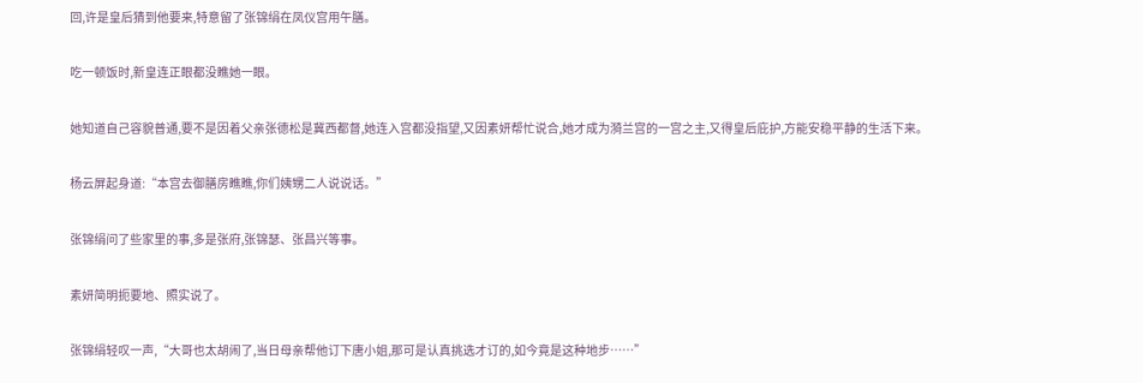回,许是皇后猜到他要来,特意留了张锦绢在凤仪宫用午膳。

吃一顿饭时,新皇连正眼都没瞧她一眼。

她知道自己容貌普通,要不是因着父亲张德松是冀西都督,她连入宫都没指望,又因素妍帮忙说合,她才成为漪兰宫的一宫之主,又得皇后庇护,方能安稳平静的生活下来。

杨云屏起身道:“本宫去御膳房瞧瞧,你们姨甥二人说说话。”

张锦绢问了些家里的事,多是张府,张锦瑟、张昌兴等事。

素妍简明扼要地、照实说了。

张锦绢轻叹一声,“大哥也太胡闹了,当日母亲帮他订下唐小姐,那可是认真挑选才订的,如今竟是这种地步……”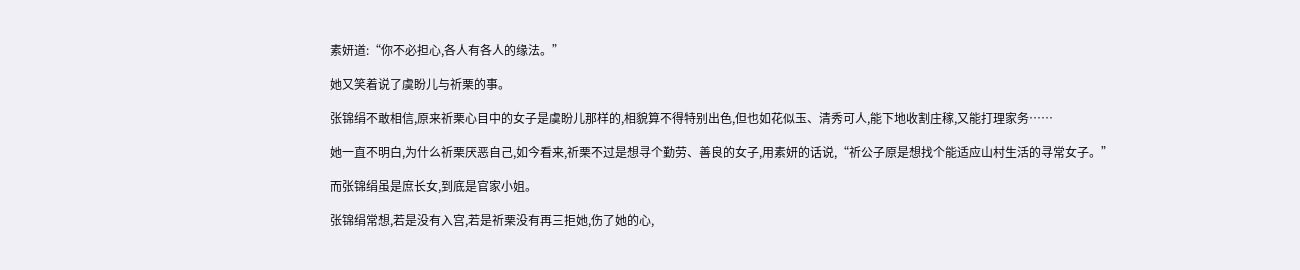素妍道:“你不必担心,各人有各人的缘法。”

她又笑着说了虞盼儿与祈栗的事。

张锦绢不敢相信,原来祈栗心目中的女子是虞盼儿那样的,相貌算不得特别出色,但也如花似玉、清秀可人,能下地收割庄稼,又能打理家务……

她一直不明白,为什么祈栗厌恶自己,如今看来,祈栗不过是想寻个勤劳、善良的女子,用素妍的话说,“祈公子原是想找个能适应山村生活的寻常女子。”

而张锦绢虽是庶长女,到底是官家小姐。

张锦绢常想,若是没有入宫,若是祈栗没有再三拒她,伤了她的心,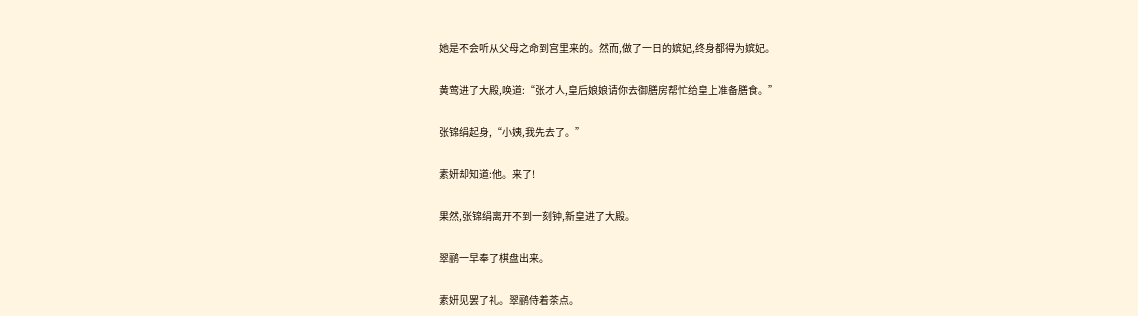她是不会听从父母之命到宫里来的。然而,做了一日的嫔妃,终身都得为嫔妃。

黄莺进了大殿,唤道:“张才人,皇后娘娘请你去御膳房帮忙给皇上准备膳食。”

张锦绢起身,“小姨,我先去了。”

素妍却知道:他。来了!

果然,张锦绢离开不到一刻钟,新皇进了大殿。

翠鹂一早奉了棋盘出来。

素妍见罢了礼。翠鹂侍着茶点。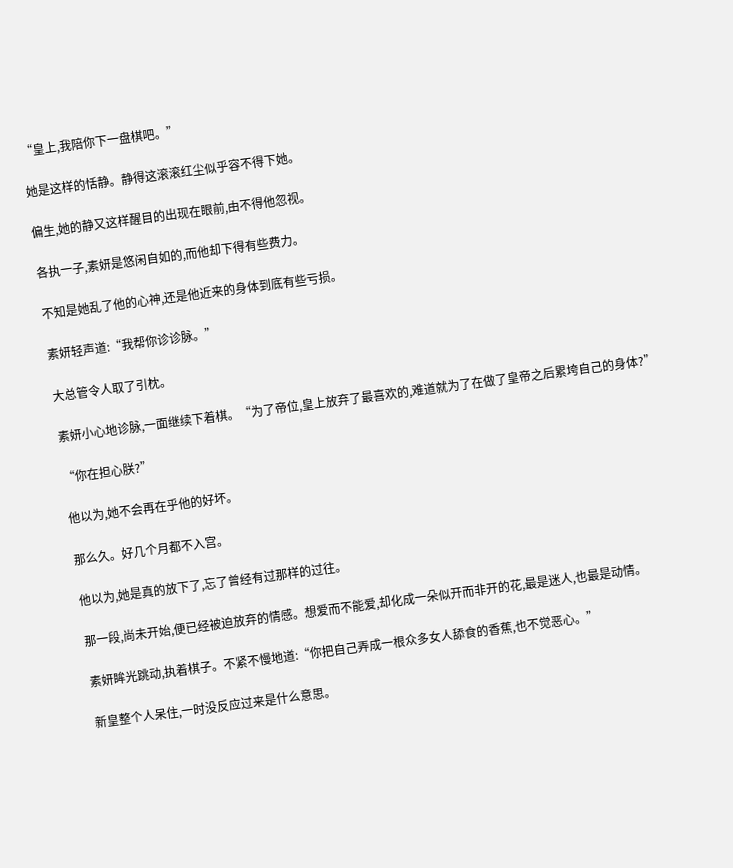“皇上,我陪你下一盘棋吧。”

她是这样的恬静。静得这滚滚红尘似乎容不得下她。

偏生,她的静又这样醒目的出现在眼前,由不得他忽视。

各执一子,素妍是悠闲自如的,而他却下得有些费力。

不知是她乱了他的心神,还是他近来的身体到底有些亏损。

素妍轻声道:“我帮你诊诊脉。”

大总管令人取了引枕。

素妍小心地诊脉,一面继续下着棋。“为了帝位,皇上放弃了最喜欢的,难道就为了在做了皇帝之后累垮自己的身体?”

“你在担心朕?”

他以为,她不会再在乎他的好坏。

那么久。好几个月都不入宫。

他以为,她是真的放下了,忘了曾经有过那样的过往。

那一段,尚未开始,便已经被迫放弃的情感。想爱而不能爱,却化成一朵似开而非开的花,最是迷人,也最是动情。

素妍眸光跳动,执着棋子。不紧不慢地道:“你把自己弄成一根众多女人舔食的香蕉,也不觉恶心。”

新皇整个人呆住,一时没反应过来是什么意思。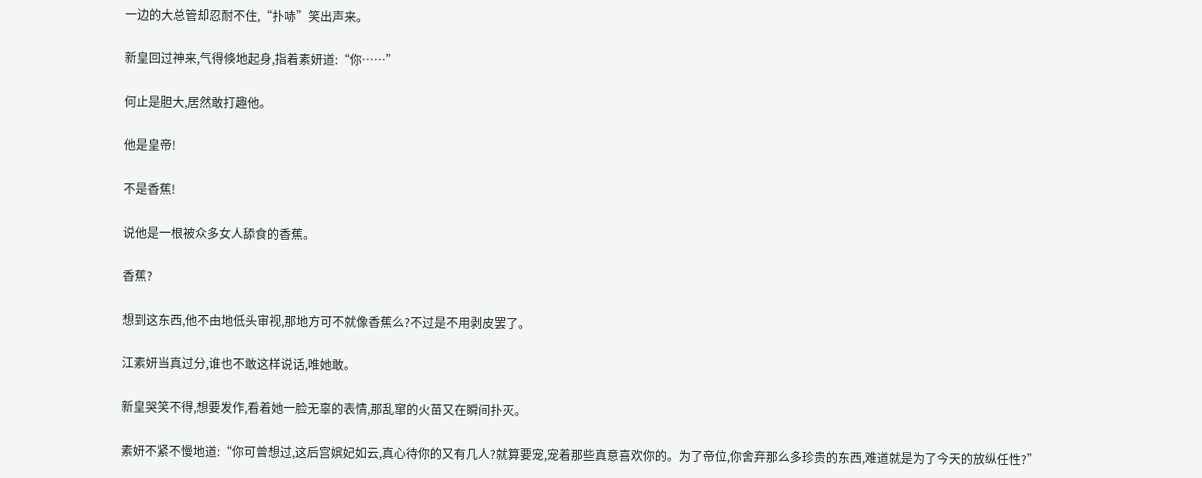一边的大总管却忍耐不住,“扑哧”笑出声来。

新皇回过神来,气得倏地起身,指着素妍道:“你……”

何止是胆大,居然敢打趣他。

他是皇帝!

不是香蕉!

说他是一根被众多女人舔食的香蕉。

香蕉?

想到这东西,他不由地低头审视,那地方可不就像香蕉么?不过是不用剥皮罢了。

江素妍当真过分,谁也不敢这样说话,唯她敢。

新皇哭笑不得,想要发作,看着她一脸无辜的表情,那乱窜的火苗又在瞬间扑灭。

素妍不紧不慢地道:“你可曾想过,这后宫嫔妃如云,真心待你的又有几人?就算要宠,宠着那些真意喜欢你的。为了帝位,你舍弃那么多珍贵的东西,难道就是为了今天的放纵任性?”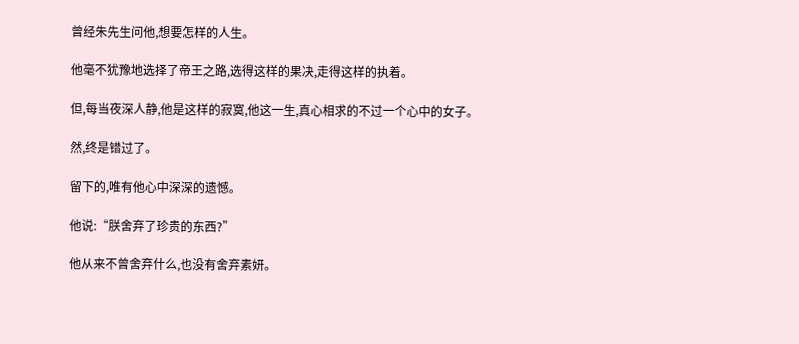曾经朱先生问他,想要怎样的人生。

他毫不犹豫地选择了帝王之路,选得这样的果决,走得这样的执着。

但,每当夜深人静,他是这样的寂寞,他这一生,真心相求的不过一个心中的女子。

然,终是错过了。

留下的,唯有他心中深深的遗憾。

他说:“朕舍弃了珍贵的东西?”

他从来不曾舍弃什么,也没有舍弃素妍。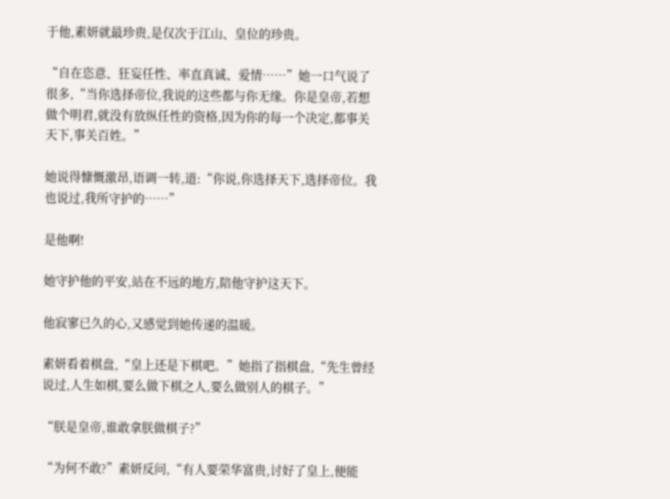于他,素妍就最珍贵,是仅次于江山、皇位的珍贵。

“自在恣意、狂妄任性、率直真诚、爱情……”她一口气说了很多,“当你选择帝位,我说的这些都与你无缘。你是皇帝,若想做个明君,就没有放纵任性的资格,因为你的每一个决定,都事关天下,事关百姓。”

她说得慷慨激昂,语调一转,道:“你说,你选择天下,选择帝位。我也说过,我所守护的……”

是他啊!

她守护他的平安,站在不远的地方,陪他守护这天下。

他寂寥已久的心,又感觉到她传递的温暖。

素妍看着棋盘,“皇上还是下棋吧。”她指了指棋盘,“先生曾经说过,人生如棋,要么做下棋之人,要么做别人的棋子。”

“朕是皇帝,谁敢拿朕做棋子?”

“为何不敢?”素妍反问,“有人要荣华富贵,讨好了皇上,便能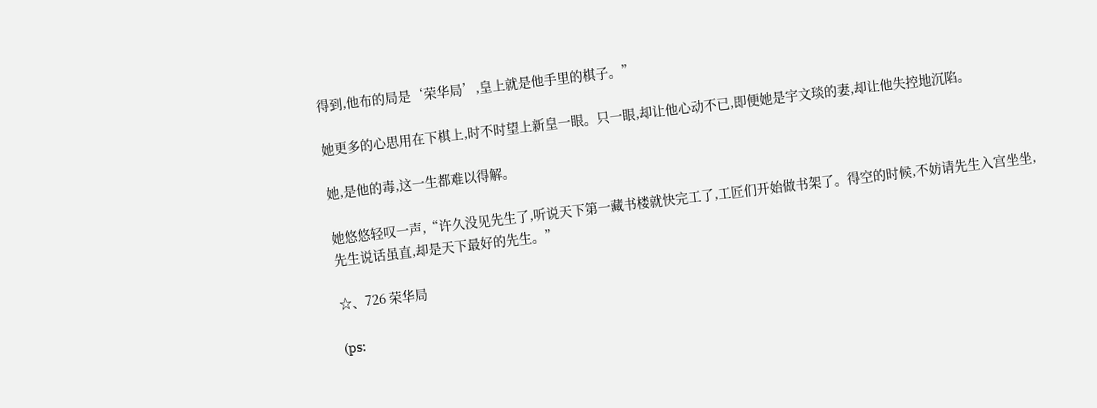得到,他布的局是‘荣华局’,皇上就是他手里的棋子。”

她更多的心思用在下棋上,时不时望上新皇一眼。只一眼,却让他心动不已,即便她是宇文琰的妻,却让他失控地沉陷。

她,是他的毒,这一生都难以得解。

她悠悠轻叹一声,“许久没见先生了,听说天下第一藏书楼就快完工了,工匠们开始做书架了。得空的时候,不妨请先生入宫坐坐,先生说话虽直,却是天下最好的先生。”

☆、726 荣华局

(ps: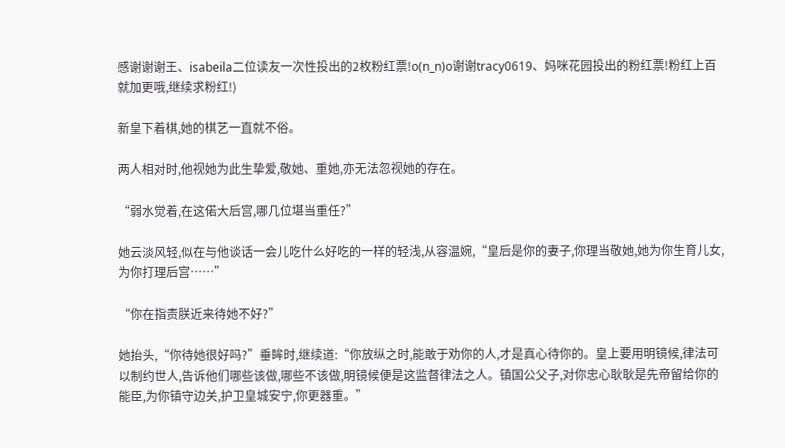感谢谢谢王、isabeila二位读友一次性投出的2枚粉红票!o(n_n)o谢谢tracy0619、妈咪花园投出的粉红票!粉红上百就加更哦,继续求粉红!)

新皇下着棋,她的棋艺一直就不俗。

两人相对时,他视她为此生挚爱,敬她、重她,亦无法忽视她的存在。

“弱水觉着,在这偌大后宫,哪几位堪当重任?”

她云淡风轻,似在与他谈话一会儿吃什么好吃的一样的轻浅,从容温婉,“皇后是你的妻子,你理当敬她,她为你生育儿女,为你打理后宫……”

“你在指责朕近来待她不好?”

她抬头,“你待她很好吗?”垂眸时,继续道:“你放纵之时,能敢于劝你的人,才是真心待你的。皇上要用明镜候,律法可以制约世人,告诉他们哪些该做,哪些不该做,明镜候便是这监督律法之人。镇国公父子,对你忠心耿耿是先帝留给你的能臣,为你镇守边关,护卫皇城安宁,你更器重。”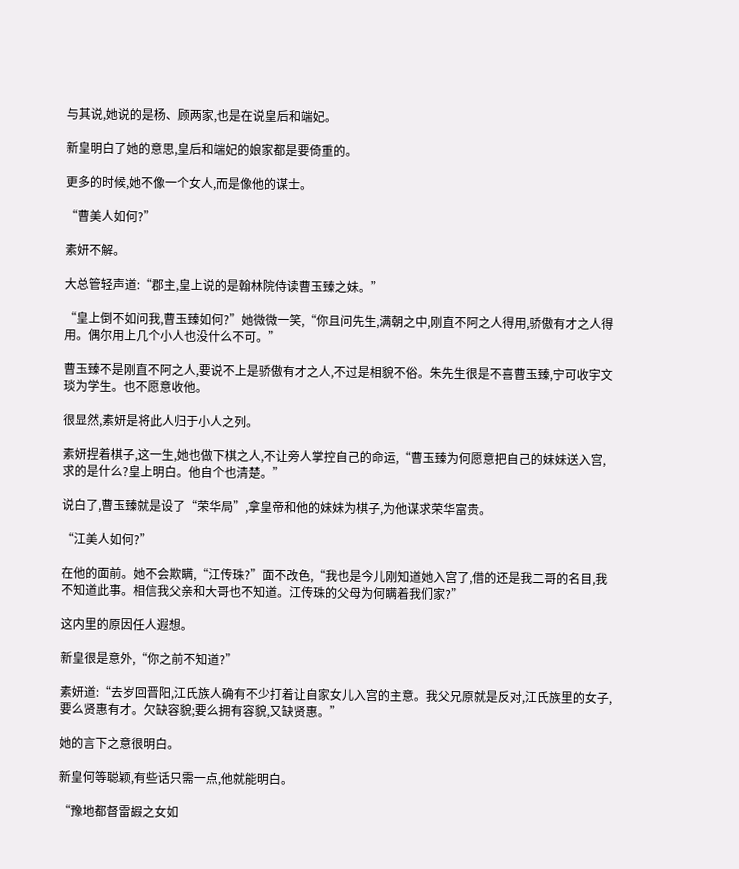与其说,她说的是杨、顾两家,也是在说皇后和端妃。

新皇明白了她的意思,皇后和端妃的娘家都是要倚重的。

更多的时候,她不像一个女人,而是像他的谋士。

“曹美人如何?”

素妍不解。

大总管轻声道:“郡主,皇上说的是翰林院侍读曹玉臻之妹。”

“皇上倒不如问我,曹玉臻如何?”她微微一笑,“你且问先生,满朝之中,刚直不阿之人得用,骄傲有才之人得用。偶尔用上几个小人也没什么不可。”

曹玉臻不是刚直不阿之人,要说不上是骄傲有才之人,不过是相貌不俗。朱先生很是不喜曹玉臻,宁可收宇文琰为学生。也不愿意收他。

很显然,素妍是将此人归于小人之列。

素妍捏着棋子,这一生,她也做下棋之人,不让旁人掌控自己的命运,“曹玉臻为何愿意把自己的妹妹送入宫,求的是什么?皇上明白。他自个也清楚。”

说白了,曹玉臻就是设了“荣华局”,拿皇帝和他的妹妹为棋子,为他谋求荣华富贵。

“江美人如何?”

在他的面前。她不会欺瞒,“江传珠?”面不改色,“我也是今儿刚知道她入宫了,借的还是我二哥的名目,我不知道此事。相信我父亲和大哥也不知道。江传珠的父母为何瞒着我们家?”

这内里的原因任人遐想。

新皇很是意外,“你之前不知道?”

素妍道:“去岁回晋阳,江氏族人确有不少打着让自家女儿入宫的主意。我父兄原就是反对,江氏族里的女子,要么贤惠有才。欠缺容貌;要么拥有容貌,又缺贤惠。”

她的言下之意很明白。

新皇何等聪颖,有些话只需一点,他就能明白。

“豫地都督雷嘏之女如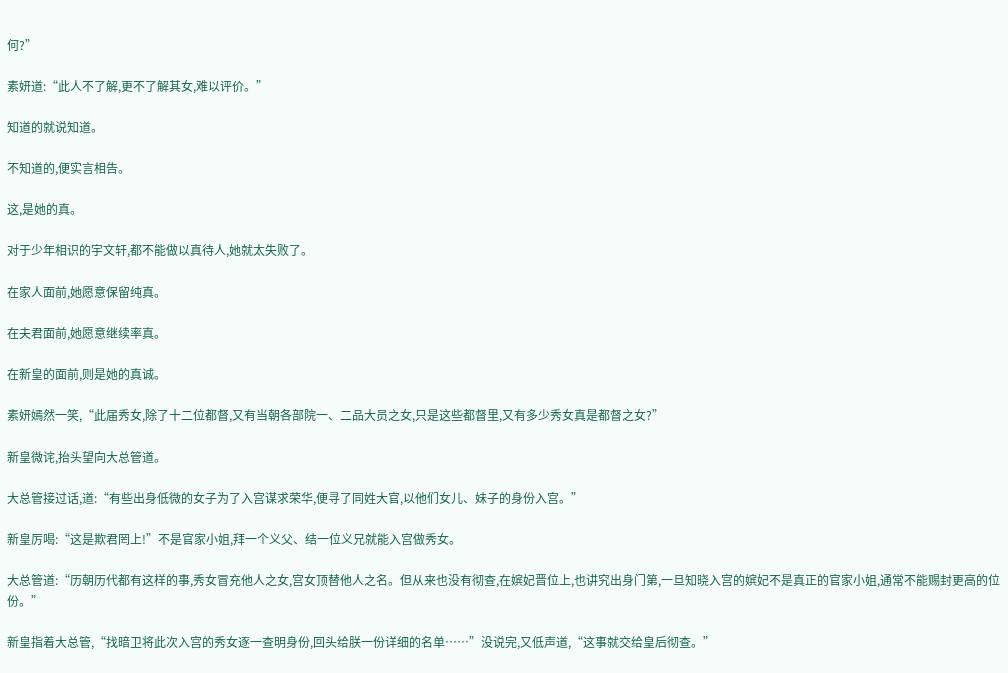何?”

素妍道:“此人不了解,更不了解其女,难以评价。”

知道的就说知道。

不知道的,便实言相告。

这,是她的真。

对于少年相识的宇文轩,都不能做以真待人,她就太失败了。

在家人面前,她愿意保留纯真。

在夫君面前,她愿意继续率真。

在新皇的面前,则是她的真诚。

素妍嫣然一笑,“此届秀女,除了十二位都督,又有当朝各部院一、二品大员之女,只是这些都督里,又有多少秀女真是都督之女?”

新皇微诧,抬头望向大总管道。

大总管接过话,道:“有些出身低微的女子为了入宫谋求荣华,便寻了同姓大官,以他们女儿、妹子的身份入宫。”

新皇厉喝:“这是欺君罔上!”不是官家小姐,拜一个义父、结一位义兄就能入宫做秀女。

大总管道:“历朝历代都有这样的事,秀女冒充他人之女,宫女顶替他人之名。但从来也没有彻查,在嫔妃晋位上,也讲究出身门第,一旦知晓入宫的嫔妃不是真正的官家小姐,通常不能赐封更高的位份。”

新皇指着大总管,“找暗卫将此次入宫的秀女逐一查明身份,回头给朕一份详细的名单……”没说完,又低声道,“这事就交给皇后彻查。”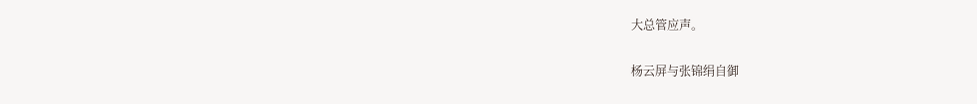大总管应声。

杨云屏与张锦绢自御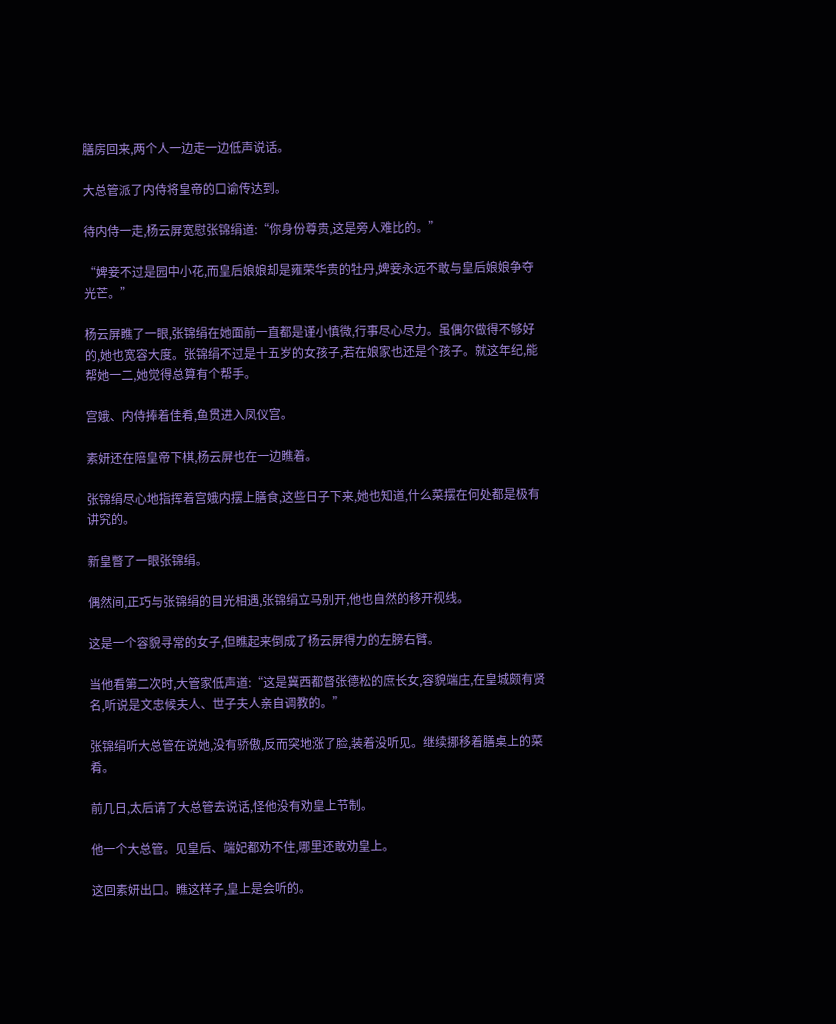膳房回来,两个人一边走一边低声说话。

大总管派了内侍将皇帝的口谕传达到。

待内侍一走,杨云屏宽慰张锦绢道:“你身份尊贵,这是旁人难比的。”

“婢妾不过是园中小花,而皇后娘娘却是雍荣华贵的牡丹,婢妾永远不敢与皇后娘娘争夺光芒。”

杨云屏瞧了一眼,张锦绢在她面前一直都是谨小慎微,行事尽心尽力。虽偶尔做得不够好的,她也宽容大度。张锦绢不过是十五岁的女孩子,若在娘家也还是个孩子。就这年纪,能帮她一二,她觉得总算有个帮手。

宫娥、内侍捧着佳肴,鱼贯进入凤仪宫。

素妍还在陪皇帝下棋,杨云屏也在一边瞧着。

张锦绢尽心地指挥着宫娥内摆上膳食,这些日子下来,她也知道,什么菜摆在何处都是极有讲究的。

新皇瞥了一眼张锦绢。

偶然间,正巧与张锦绢的目光相遇,张锦绢立马别开,他也自然的移开视线。

这是一个容貌寻常的女子,但瞧起来倒成了杨云屏得力的左膀右臂。

当他看第二次时,大管家低声道:“这是冀西都督张德松的庶长女,容貌端庄,在皇城颇有贤名,听说是文忠候夫人、世子夫人亲自调教的。”

张锦绢听大总管在说她,没有骄傲,反而突地涨了脸,装着没听见。继续挪移着膳桌上的菜肴。

前几日,太后请了大总管去说话,怪他没有劝皇上节制。

他一个大总管。见皇后、端妃都劝不住,哪里还敢劝皇上。

这回素妍出口。瞧这样子,皇上是会听的。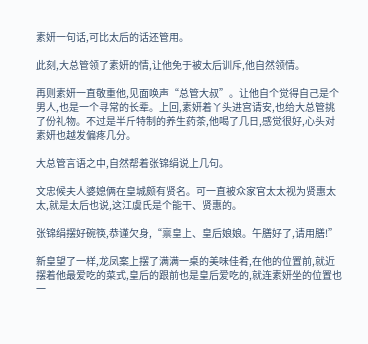素妍一句话,可比太后的话还管用。

此刻,大总管领了素妍的情,让他免于被太后训斥,他自然领情。

再则素妍一直敬重他,见面唤声“总管大叔”。让他自个觉得自己是个男人,也是一个寻常的长辈。上回,素妍着丫头进宫请安,也给大总管挑了份礼物。不过是半斤特制的养生药茶,他喝了几日,感觉很好,心头对素妍也越发偏疼几分。

大总管言语之中,自然帮着张锦绢说上几句。

文忠候夫人婆媳俩在皇城颇有贤名。可一直被众家官太太视为贤惠太太,就是太后也说,这江虞氏是个能干、贤惠的。

张锦绢摆好碗筷,恭谨欠身,“禀皇上、皇后娘娘。午膳好了,请用膳!”

新皇望了一样,龙凤案上摆了满满一桌的美味佳肴,在他的位置前,就近摆着他最爱吃的菜式,皇后的跟前也是皇后爱吃的,就连素妍坐的位置也一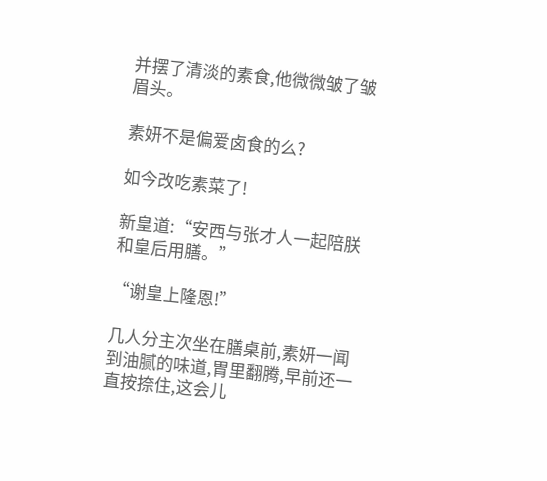并摆了清淡的素食,他微微皱了皱眉头。

素妍不是偏爱卤食的么?

如今改吃素菜了!

新皇道:“安西与张才人一起陪朕和皇后用膳。”

“谢皇上隆恩!”

几人分主次坐在膳桌前,素妍一闻到油腻的味道,胃里翻腾,早前还一直按捺住,这会儿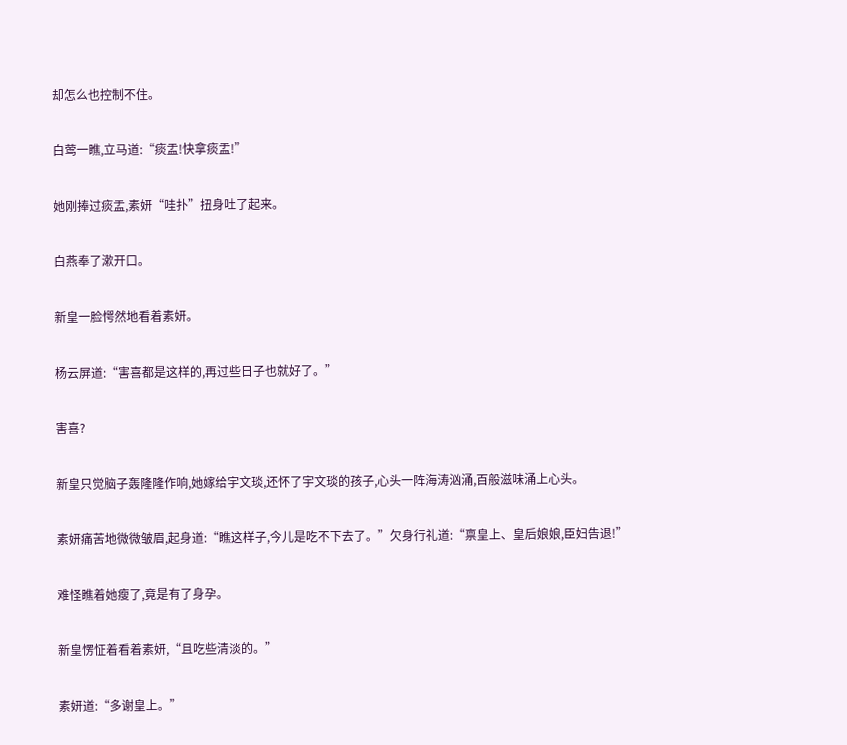却怎么也控制不住。

白莺一瞧,立马道:“痰盂!快拿痰盂!”

她刚捧过痰盂,素妍“哇扑”扭身吐了起来。

白燕奉了漱开口。

新皇一脸愕然地看着素妍。

杨云屏道:“害喜都是这样的,再过些日子也就好了。”

害喜?

新皇只觉脑子轰隆隆作响,她嫁给宇文琰,还怀了宇文琰的孩子,心头一阵海涛汹涌,百般滋味涌上心头。

素妍痛苦地微微皱眉,起身道:“瞧这样子,今儿是吃不下去了。”欠身行礼道:“禀皇上、皇后娘娘,臣妇告退!”

难怪瞧着她瘦了,竟是有了身孕。

新皇愣怔着看着素妍,“且吃些清淡的。”

素妍道:“多谢皇上。”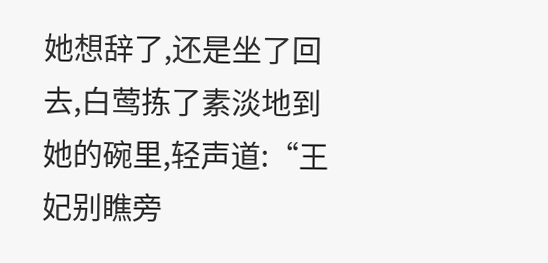她想辞了,还是坐了回去,白莺拣了素淡地到她的碗里,轻声道:“王妃别瞧旁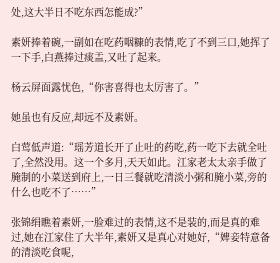处,这大半日不吃东西怎能成?”

素妍捧着碗,一副如在吃药咽糠的表情,吃了不到三口,她挥了一下手,白燕捧过痰盂,又吐了起来。

杨云屏面露忧色,“你害喜得也太厉害了。”

她虽也有反应,却远不及素妍。

白莺低声道:“瑶芳道长开了止吐的药吃,药一吃下去就全吐了,全然没用。这一个多月,天天如此。江家老太太亲手做了腌制的小菜送到府上,一日三餐就吃清淡小粥和腌小菜,旁的什么也吃不了……”

张锦绢瞧着素妍,一脸难过的表情,这不是装的,而是真的难过,她在江家住了大半年,素妍又是真心对她好,“婢妾特意备的清淡吃食呢,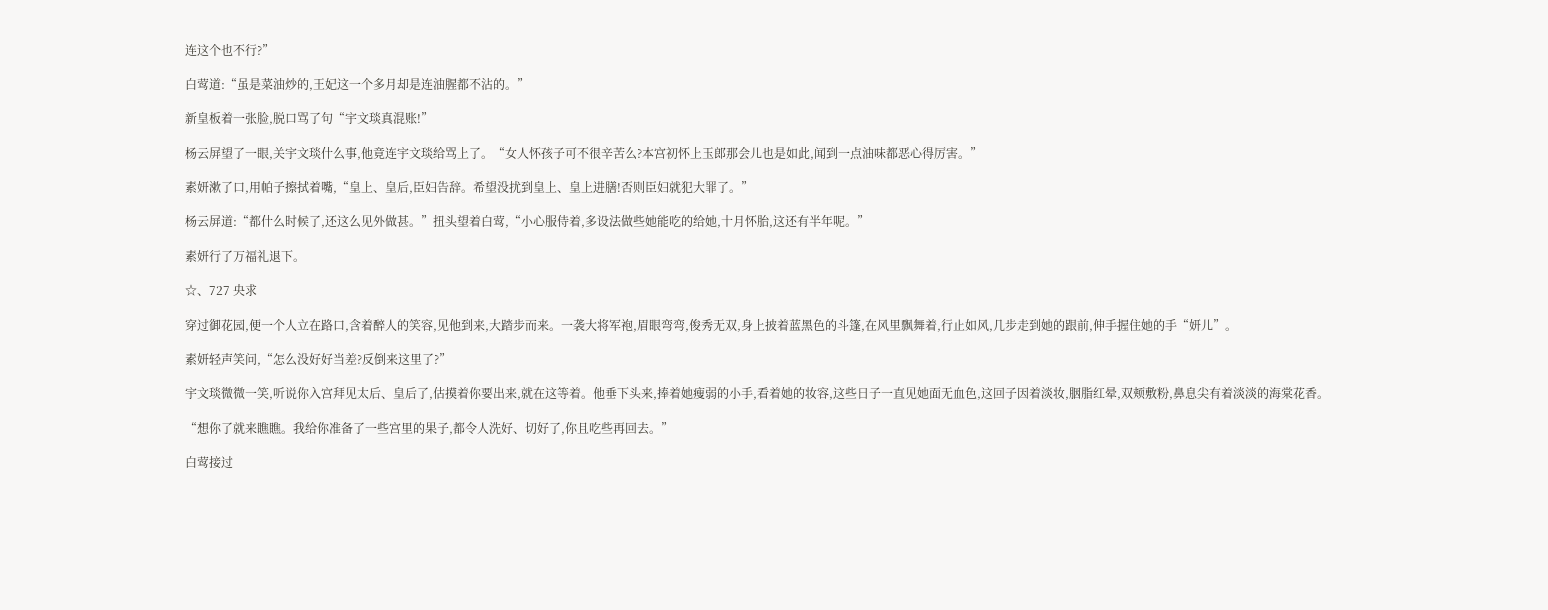连这个也不行?”

白莺道:“虽是菜油炒的,王妃这一个多月却是连油腥都不沾的。”

新皇板着一张脸,脱口骂了句“宇文琰真混账!”

杨云屏望了一眼,关宇文琰什么事,他竟连宇文琰给骂上了。“女人怀孩子可不很辛苦么?本宫初怀上玉郎那会儿也是如此,闻到一点油味都恶心得厉害。”

素妍漱了口,用帕子擦拭着嘴,“皇上、皇后,臣妇告辞。希望没扰到皇上、皇上进膳!否则臣妇就犯大罪了。”

杨云屏道:“都什么时候了,还这么见外做甚。”扭头望着白莺,“小心服侍着,多设法做些她能吃的给她,十月怀胎,这还有半年呢。”

素妍行了万福礼退下。

☆、727 央求

穿过御花园,便一个人立在路口,含着醉人的笑容,见他到来,大踏步而来。一袭大将军袍,眉眼弯弯,俊秀无双,身上披着蓝黑色的斗篷,在风里飘舞着,行止如风,几步走到她的跟前,伸手握住她的手“妍儿”。

素妍轻声笑问,“怎么没好好当差?反倒来这里了?”

宇文琰微微一笑,听说你入宫拜见太后、皇后了,估摸着你要出来,就在这等着。他垂下头来,捧着她瘦弱的小手,看着她的妆容,这些日子一直见她面无血色,这回子因着淡妆,胭脂红晕,双颊敷粉,鼻息尖有着淡淡的海棠花香。

“想你了就来瞧瞧。我给你准备了一些宫里的果子,都令人洗好、切好了,你且吃些再回去。”

白莺接过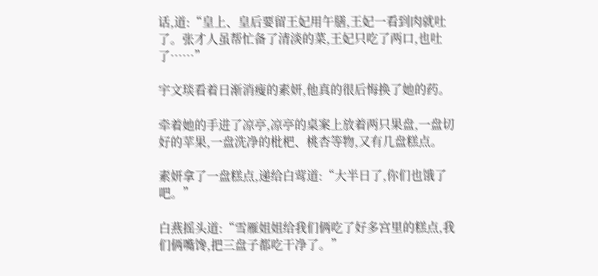话,道:“皇上、皇后要留王妃用午膳,王妃一看到肉就吐了。张才人虽帮忙备了清淡的菜,王妃只吃了两口,也吐了……”

宇文琰看着日渐消瘦的素妍,他真的很后悔换了她的药。

牵着她的手进了凉亭,凉亭的桌案上放着两只果盘,一盘切好的苹果,一盘洗净的枇杷、桃杏等物,又有几盘糕点。

素妍拿了一盘糕点,递给白莺道:“大半日了,你们也饿了吧。”

白燕摇头道:“雪雁姐姐给我们俩吃了好多宫里的糕点,我们俩嘴馋,把三盘子都吃干净了。”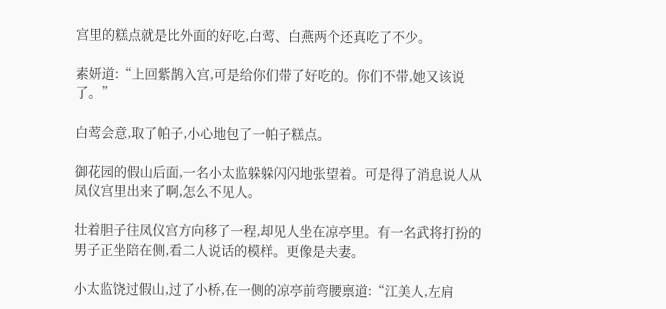宫里的糕点就是比外面的好吃,白莺、白燕两个还真吃了不少。

素妍道:“上回紫鹊入宫,可是给你们带了好吃的。你们不带,她又该说了。”

白莺会意,取了帕子,小心地包了一帕子糕点。

御花园的假山后面,一名小太监躲躲闪闪地张望着。可是得了消息说人从凤仪宫里出来了啊,怎么不见人。

壮着胆子往凤仪宫方向移了一程,却见人坐在凉亭里。有一名武将打扮的男子正坐陪在侧,看二人说话的模样。更像是夫妻。

小太监饶过假山,过了小桥,在一侧的凉亭前弯腰禀道:“江美人,左肩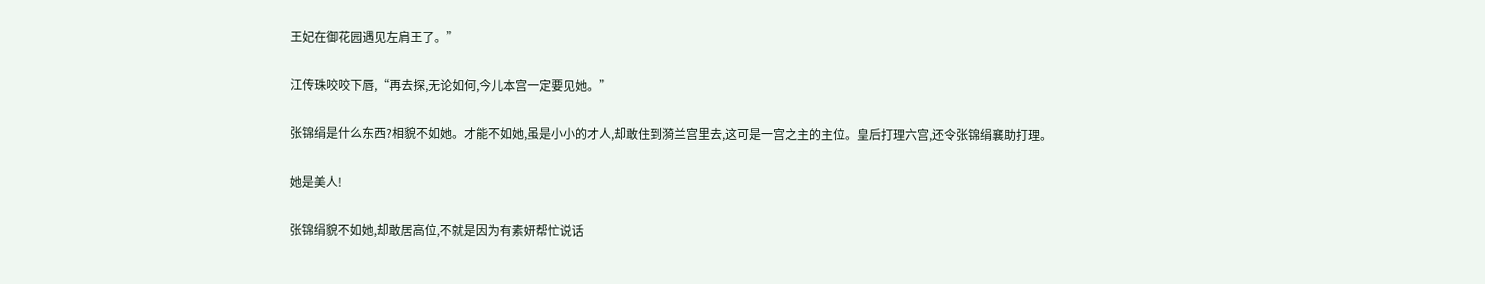王妃在御花园遇见左肩王了。”

江传珠咬咬下唇,“再去探,无论如何,今儿本宫一定要见她。”

张锦绢是什么东西?相貌不如她。才能不如她,虽是小小的才人,却敢住到漪兰宫里去,这可是一宫之主的主位。皇后打理六宫,还令张锦绢襄助打理。

她是美人!

张锦绢貌不如她,却敢居高位,不就是因为有素妍帮忙说话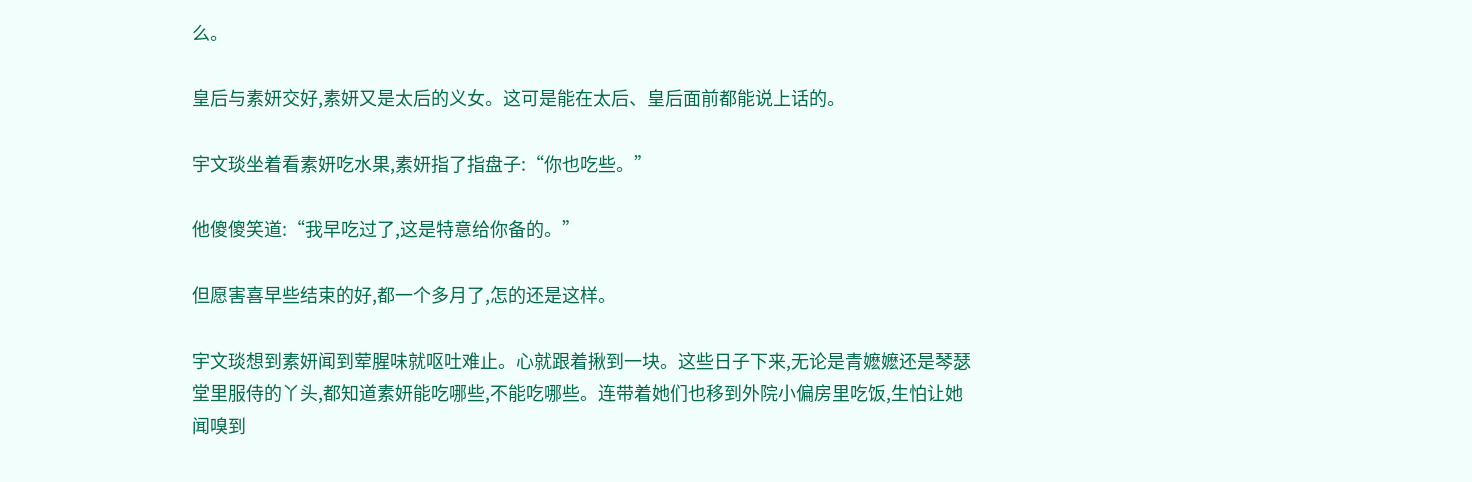么。

皇后与素妍交好,素妍又是太后的义女。这可是能在太后、皇后面前都能说上话的。

宇文琰坐着看素妍吃水果,素妍指了指盘子:“你也吃些。”

他傻傻笑道:“我早吃过了,这是特意给你备的。”

但愿害喜早些结束的好,都一个多月了,怎的还是这样。

宇文琰想到素妍闻到荤腥味就呕吐难止。心就跟着揪到一块。这些日子下来,无论是青嬷嬷还是琴瑟堂里服侍的丫头,都知道素妍能吃哪些,不能吃哪些。连带着她们也移到外院小偏房里吃饭,生怕让她闻嗅到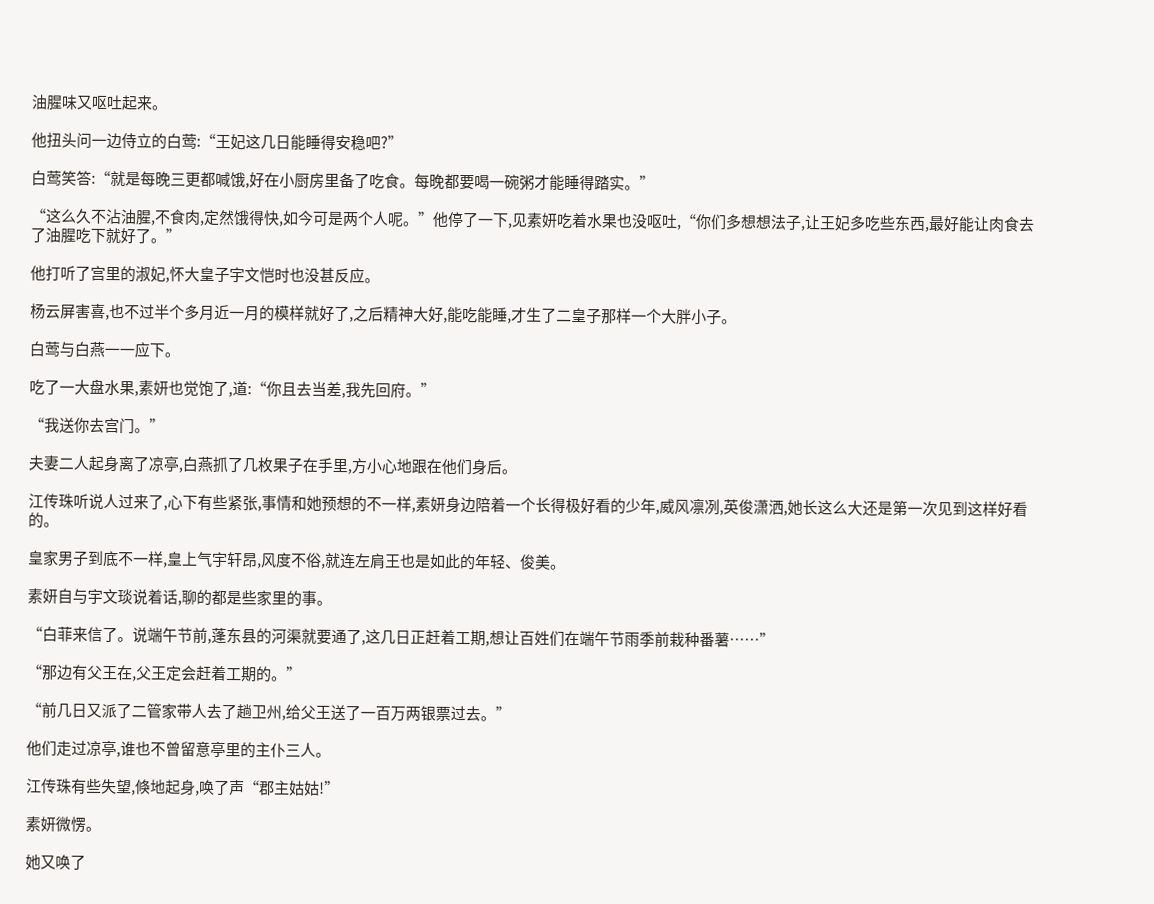油腥味又呕吐起来。

他扭头问一边侍立的白莺:“王妃这几日能睡得安稳吧?”

白莺笑答:“就是每晚三更都喊饿,好在小厨房里备了吃食。每晚都要喝一碗粥才能睡得踏实。”

“这么久不沾油腥,不食肉,定然饿得快,如今可是两个人呢。”他停了一下,见素妍吃着水果也没呕吐,“你们多想想法子,让王妃多吃些东西,最好能让肉食去了油腥吃下就好了。”

他打听了宫里的淑妃,怀大皇子宇文恺时也没甚反应。

杨云屏害喜,也不过半个多月近一月的模样就好了,之后精神大好,能吃能睡,才生了二皇子那样一个大胖小子。

白莺与白燕一一应下。

吃了一大盘水果,素妍也觉饱了,道:“你且去当差,我先回府。”

“我送你去宫门。”

夫妻二人起身离了凉亭,白燕抓了几枚果子在手里,方小心地跟在他们身后。

江传珠听说人过来了,心下有些紧张,事情和她预想的不一样,素妍身边陪着一个长得极好看的少年,威风凛冽,英俊潇洒,她长这么大还是第一次见到这样好看的。

皇家男子到底不一样,皇上气宇轩昂,风度不俗,就连左肩王也是如此的年轻、俊美。

素妍自与宇文琰说着话,聊的都是些家里的事。

“白菲来信了。说端午节前,蓬东县的河渠就要通了,这几日正赶着工期,想让百姓们在端午节雨季前栽种番薯……”

“那边有父王在,父王定会赶着工期的。”

“前几日又派了二管家带人去了趟卫州,给父王送了一百万两银票过去。”

他们走过凉亭,谁也不曾留意亭里的主仆三人。

江传珠有些失望,倏地起身,唤了声“郡主姑姑!”

素妍微愣。

她又唤了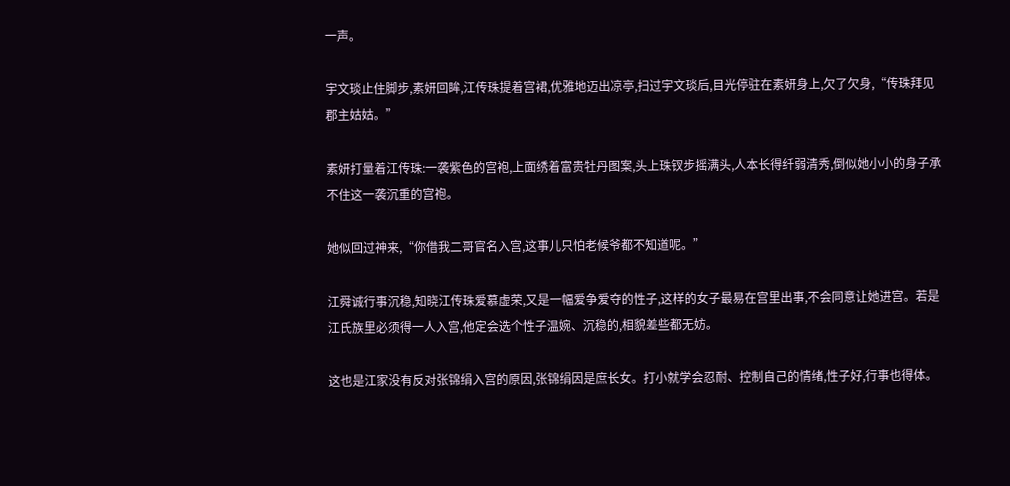一声。

宇文琰止住脚步,素妍回眸,江传珠提着宫裙,优雅地迈出凉亭,扫过宇文琰后,目光停驻在素妍身上,欠了欠身,“传珠拜见郡主姑姑。”

素妍打量着江传珠:一袭紫色的宫袍,上面绣着富贵牡丹图案,头上珠钗步摇满头,人本长得纤弱清秀,倒似她小小的身子承不住这一袭沉重的宫袍。

她似回过神来,“你借我二哥官名入宫,这事儿只怕老候爷都不知道呢。”

江舜诚行事沉稳,知晓江传珠爱慕虚荣,又是一幅爱争爱夺的性子,这样的女子最易在宫里出事,不会同意让她进宫。若是江氏族里必须得一人入宫,他定会选个性子温婉、沉稳的,相貌差些都无妨。

这也是江家没有反对张锦绢入宫的原因,张锦绢因是庶长女。打小就学会忍耐、控制自己的情绪,性子好,行事也得体。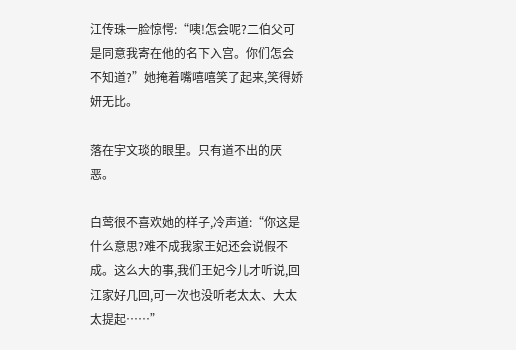江传珠一脸惊愕:“咦!怎会呢?二伯父可是同意我寄在他的名下入宫。你们怎会不知道?”她掩着嘴嘻嘻笑了起来,笑得娇妍无比。

落在宇文琰的眼里。只有道不出的厌恶。

白莺很不喜欢她的样子,冷声道:“你这是什么意思?难不成我家王妃还会说假不成。这么大的事,我们王妃今儿才听说,回江家好几回,可一次也没听老太太、大太太提起……”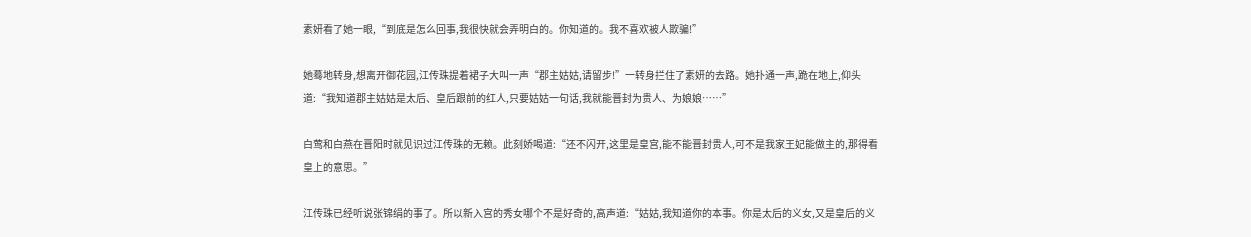素妍看了她一眼,“到底是怎么回事,我很快就会弄明白的。你知道的。我不喜欢被人欺骗!”

她蓦地转身,想离开御花园,江传珠提着裙子大叫一声“郡主姑姑,请留步!”一转身拦住了素妍的去路。她扑通一声,跪在地上,仰头道:“我知道郡主姑姑是太后、皇后跟前的红人,只要姑姑一句话,我就能晋封为贵人、为娘娘……”

白莺和白燕在晋阳时就见识过江传珠的无赖。此刻娇喝道:“还不闪开,这里是皇宫,能不能晋封贵人,可不是我家王妃能做主的,那得看皇上的意思。”

江传珠已经听说张锦绢的事了。所以新入宫的秀女哪个不是好奇的,高声道:“姑姑,我知道你的本事。你是太后的义女,又是皇后的义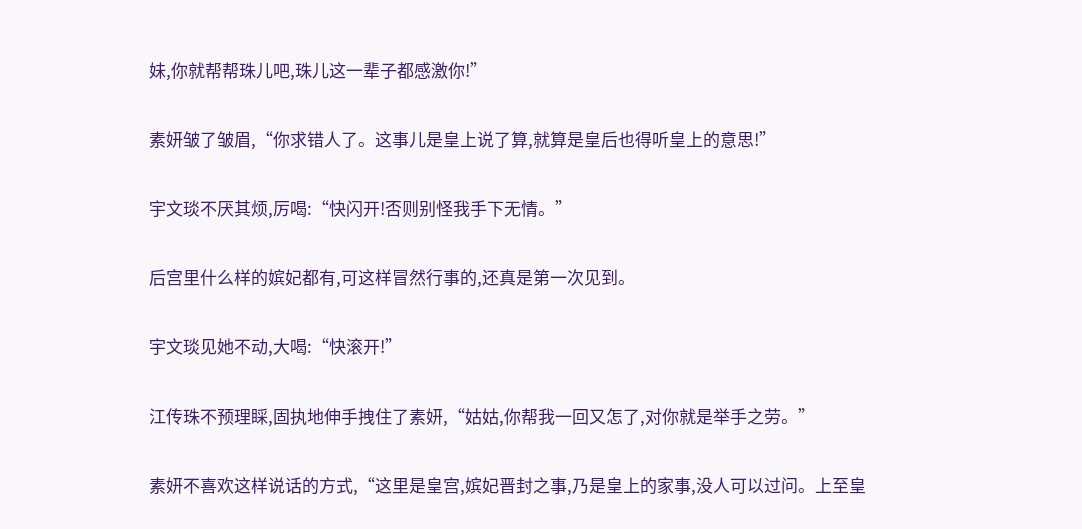妹,你就帮帮珠儿吧,珠儿这一辈子都感激你!”

素妍皱了皱眉,“你求错人了。这事儿是皇上说了算,就算是皇后也得听皇上的意思!”

宇文琰不厌其烦,厉喝:“快闪开!否则别怪我手下无情。”

后宫里什么样的嫔妃都有,可这样冒然行事的,还真是第一次见到。

宇文琰见她不动,大喝:“快滚开!”

江传珠不预理睬,固执地伸手拽住了素妍,“姑姑,你帮我一回又怎了,对你就是举手之劳。”

素妍不喜欢这样说话的方式,“这里是皇宫,嫔妃晋封之事,乃是皇上的家事,没人可以过问。上至皇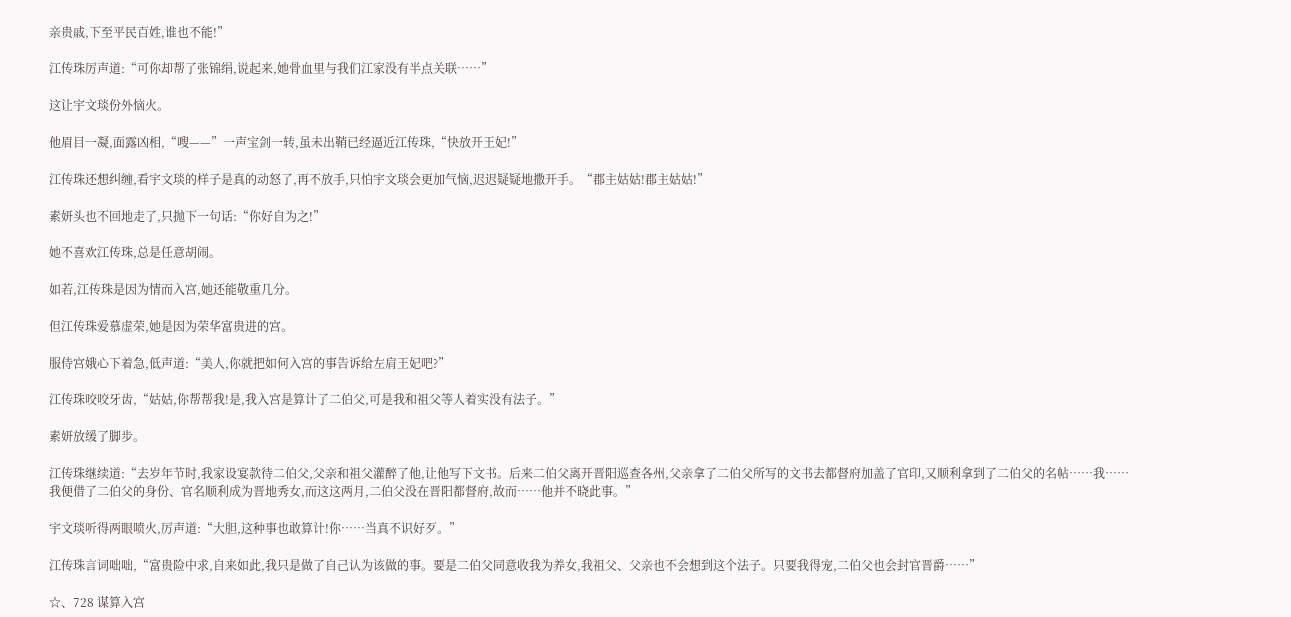亲贵戚,下至平民百姓,谁也不能!”

江传珠厉声道:“可你却帮了张锦绢,说起来,她骨血里与我们江家没有半点关联……”

这让宇文琰份外恼火。

他眉目一凝,面露凶相,“嗖——”一声宝剑一转,虽未出鞘已经逼近江传珠,“快放开王妃!”

江传珠还想纠缠,看宇文琰的样子是真的动怒了,再不放手,只怕宇文琰会更加气恼,迟迟疑疑地撒开手。“郡主姑姑!郡主姑姑!”

素妍头也不回地走了,只抛下一句话:“你好自为之!”

她不喜欢江传珠,总是任意胡闹。

如若,江传珠是因为情而入宫,她还能敬重几分。

但江传珠爱慕虚荣,她是因为荣华富贵进的宫。

服侍宫娥心下着急,低声道:“美人,你就把如何入宫的事告诉给左肩王妃吧?”

江传珠咬咬牙齿,“姑姑,你帮帮我!是,我入宫是算计了二伯父,可是我和祖父等人着实没有法子。”

素妍放缓了脚步。

江传珠继续道:“去岁年节时,我家设宴款待二伯父,父亲和祖父灌醉了他,让他写下文书。后来二伯父离开晋阳巡查各州,父亲拿了二伯父所写的文书去都督府加盖了官印,又顺利拿到了二伯父的名帖……我……我便借了二伯父的身份、官名顺利成为晋地秀女,而这这两月,二伯父没在晋阳都督府,故而……他并不晓此事。”

宇文琰听得两眼喷火,厉声道:“大胆,这种事也敢算计!你……当真不识好歹。”

江传珠言词咄咄,“富贵险中求,自来如此,我只是做了自己认为该做的事。要是二伯父同意收我为养女,我祖父、父亲也不会想到这个法子。只要我得宠,二伯父也会封官晋爵……”

☆、728 谋算入宫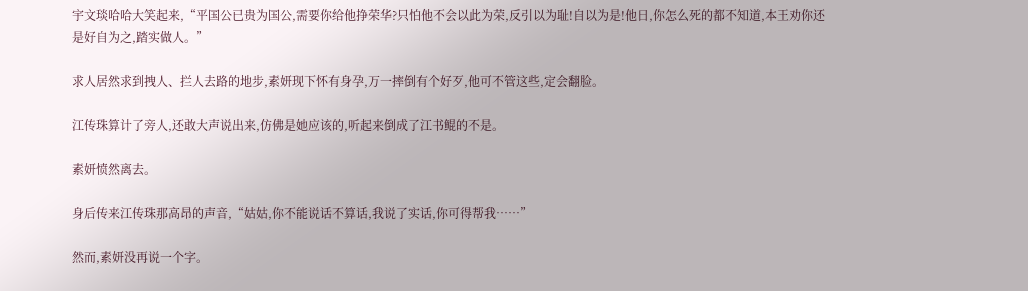宇文琰哈哈大笑起来,“平国公已贵为国公,需要你给他挣荣华?只怕他不会以此为荣,反引以为耻!自以为是!他日,你怎么死的都不知道,本王劝你还是好自为之,踏实做人。”

求人居然求到拽人、拦人去路的地步,素妍现下怀有身孕,万一摔倒有个好歹,他可不管这些,定会翻脸。

江传珠算计了旁人,还敢大声说出来,仿佛是她应该的,听起来倒成了江书鲲的不是。

素妍愤然离去。

身后传来江传珠那高昂的声音,“姑姑,你不能说话不算话,我说了实话,你可得帮我……”

然而,素妍没再说一个字。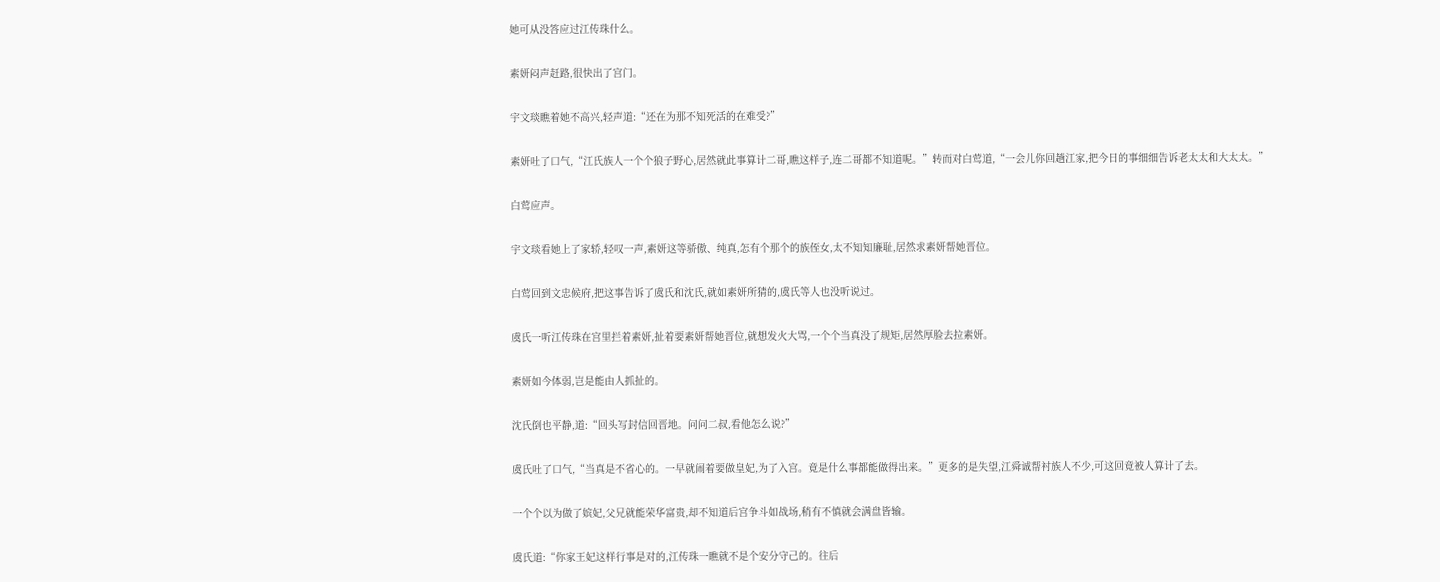她可从没答应过江传珠什么。

素妍闷声赶路,很快出了宫门。

宇文琰瞧着她不高兴,轻声道:“还在为那不知死活的在难受?”

素妍吐了口气,“江氏族人一个个狼子野心,居然就此事算计二哥,瞧这样子,连二哥都不知道呢。”转而对白莺道,“一会儿你回趟江家,把今日的事细细告诉老太太和大太太。”

白莺应声。

宇文琰看她上了家轿,轻叹一声,素妍这等骄傲、纯真,怎有个那个的族侄女,太不知知廉耻,居然求素妍帮她晋位。

白莺回到文忠候府,把这事告诉了虞氏和沈氏,就如素妍所猜的,虞氏等人也没听说过。

虞氏一听江传珠在宫里拦着素妍,扯着要素妍帮她晋位,就想发火大骂,一个个当真没了规矩,居然厚脸去拉素妍。

素妍如今体弱,岂是能由人抓扯的。

沈氏倒也平静,道:“回头写封信回晋地。问问二叔,看他怎么说?”

虞氏吐了口气,“当真是不省心的。一早就闹着要做皇妃,为了入宫。竟是什么事都能做得出来。”更多的是失望,江舜诚帮衬族人不少,可这回竟被人算计了去。

一个个以为做了嫔妃,父兄就能荣华富贵,却不知道后宫争斗如战场,稍有不慎就会满盘皆输。

虞氏道:“你家王妃这样行事是对的,江传珠一瞧就不是个安分守己的。往后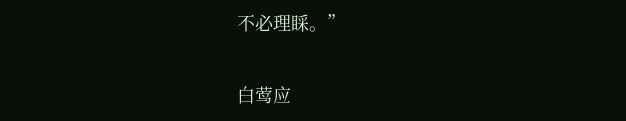不必理睬。”

白莺应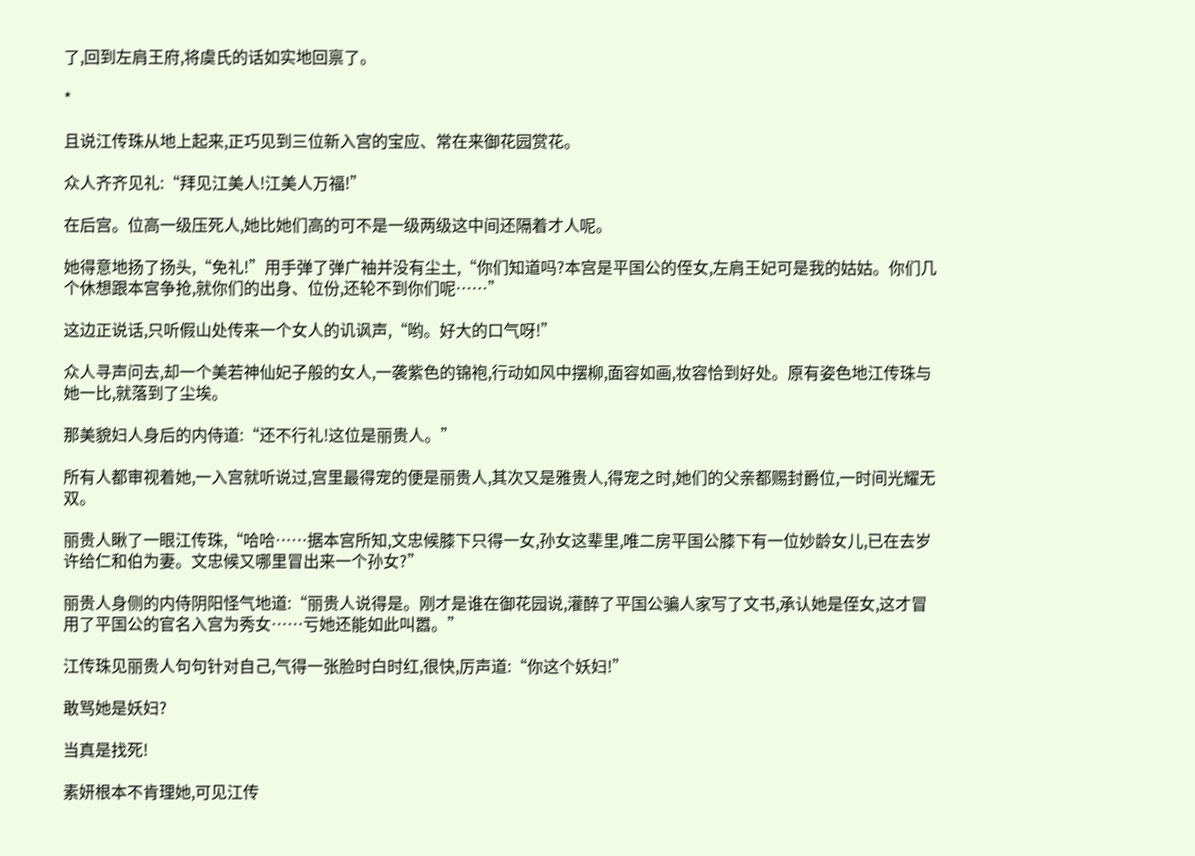了,回到左肩王府,将虞氏的话如实地回禀了。

*

且说江传珠从地上起来,正巧见到三位新入宫的宝应、常在来御花园赏花。

众人齐齐见礼:“拜见江美人!江美人万福!”

在后宫。位高一级压死人,她比她们高的可不是一级两级这中间还隔着才人呢。

她得意地扬了扬头,“免礼!”用手弹了弹广袖并没有尘土,“你们知道吗?本宫是平国公的侄女,左肩王妃可是我的姑姑。你们几个休想跟本宫争抢,就你们的出身、位份,还轮不到你们呢……”

这边正说话,只听假山处传来一个女人的讥讽声,“哟。好大的口气呀!”

众人寻声问去,却一个美若神仙妃子般的女人,一袭紫色的锦袍,行动如风中摆柳,面容如画,妆容恰到好处。原有姿色地江传珠与她一比,就落到了尘埃。

那美貌妇人身后的内侍道:“还不行礼!这位是丽贵人。”

所有人都审视着她,一入宫就听说过,宫里最得宠的便是丽贵人,其次又是雅贵人,得宠之时,她们的父亲都赐封爵位,一时间光耀无双。

丽贵人瞅了一眼江传珠,“哈哈……据本宫所知,文忠候膝下只得一女,孙女这辈里,唯二房平国公膝下有一位妙龄女儿,已在去岁许给仁和伯为妻。文忠候又哪里冒出来一个孙女?”

丽贵人身侧的内侍阴阳怪气地道:“丽贵人说得是。刚才是谁在御花园说,灌醉了平国公骗人家写了文书,承认她是侄女,这才冒用了平国公的官名入宫为秀女……亏她还能如此叫嚣。”

江传珠见丽贵人句句针对自己,气得一张脸时白时红,很快,厉声道:“你这个妖妇!”

敢骂她是妖妇?

当真是找死!

素妍根本不肯理她,可见江传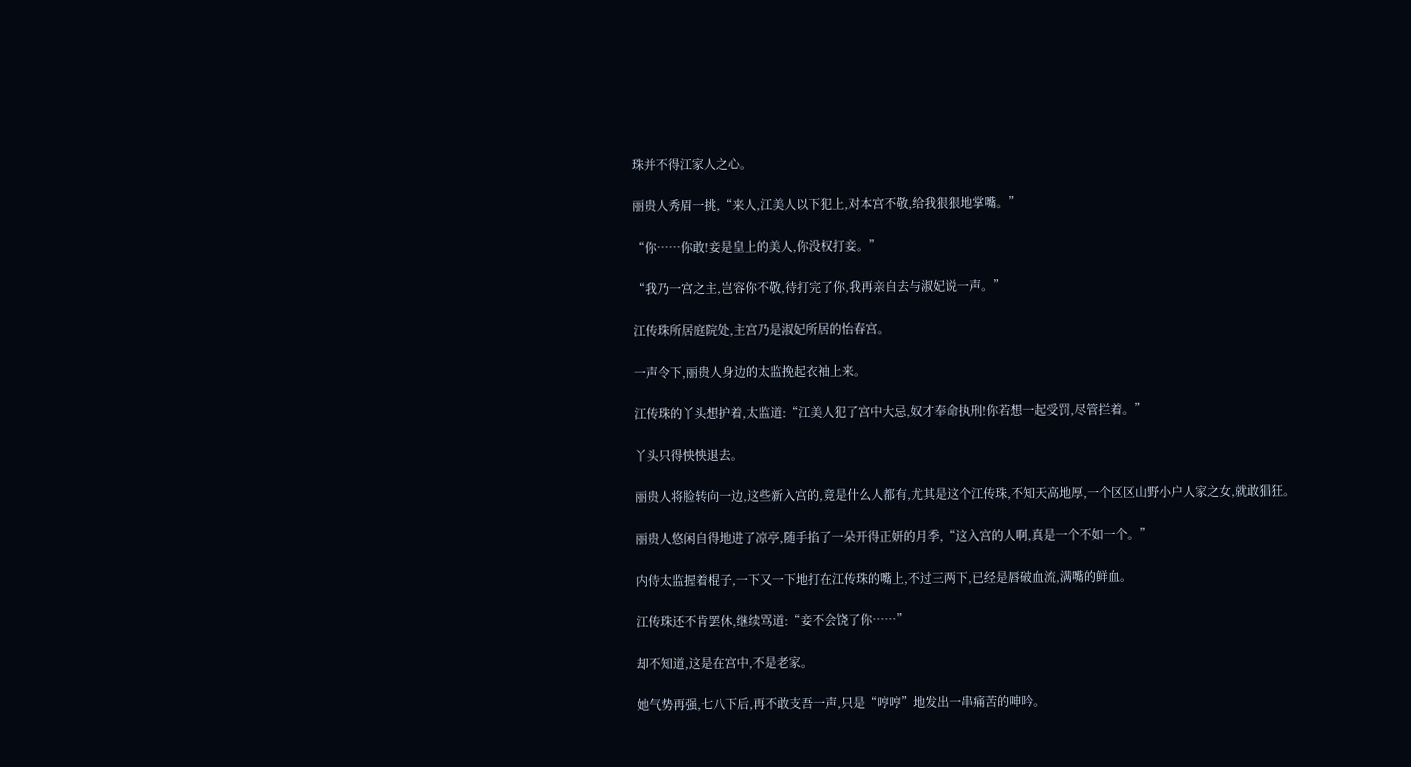珠并不得江家人之心。

丽贵人秀眉一挑,“来人,江美人以下犯上,对本宫不敬,给我狠狠地掌嘴。”

“你……你敢!妾是皇上的美人,你没权打妾。”

“我乃一宫之主,岂容你不敬,待打完了你,我再亲自去与淑妃说一声。”

江传珠所居庭院处,主宫乃是淑妃所居的怡春宫。

一声令下,丽贵人身边的太监挽起衣袖上来。

江传珠的丫头想护着,太监道:“江美人犯了宫中大忌,奴才奉命执刑!你若想一起受罚,尽管拦着。”

丫头只得怏怏退去。

丽贵人将脸转向一边,这些新入宫的,竟是什么人都有,尤其是这个江传珠,不知天高地厚,一个区区山野小户人家之女,就敢猖狂。

丽贵人悠闲自得地进了凉亭,随手掐了一朵开得正妍的月季,“这入宫的人啊,真是一个不如一个。”

内侍太监握着棍子,一下又一下地打在江传珠的嘴上,不过三两下,已经是唇破血流,满嘴的鲜血。

江传珠还不肯罢休,继续骂道:“妾不会饶了你……”

却不知道,这是在宫中,不是老家。

她气势再强,七八下后,再不敢支吾一声,只是“哼哼”地发出一串痛苦的呻吟。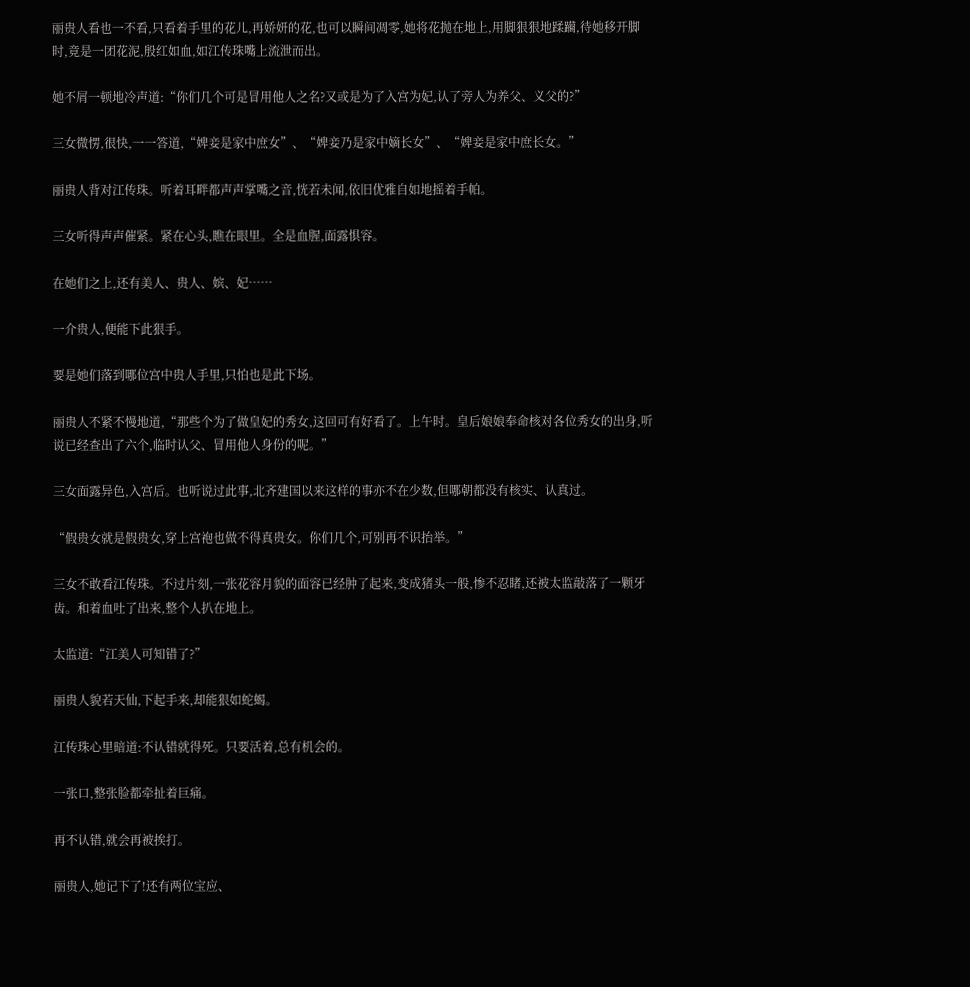丽贵人看也一不看,只看着手里的花儿,再娇妍的花,也可以瞬间凋零,她将花抛在地上,用脚狠狠地蹂躏,待她移开脚时,竟是一团花泥,殷红如血,如江传珠嘴上流泄而出。

她不屑一顿地冷声道:“你们几个可是冒用他人之名?又或是为了入宫为妃,认了旁人为养父、义父的?”

三女微愣,很快,一一答道,“婢妾是家中庶女”、“婢妾乃是家中嫡长女”、“婢妾是家中庶长女。”

丽贵人背对江传珠。听着耳畔都声声掌嘴之音,恍若未闻,依旧优雅自如地摇着手帕。

三女听得声声催紧。紧在心头,瞧在眼里。全是血腥,面露惧容。

在她们之上,还有美人、贵人、嫔、妃……

一介贵人,便能下此狠手。

要是她们落到哪位宫中贵人手里,只怕也是此下场。

丽贵人不紧不慢地道,“那些个为了做皇妃的秀女,这回可有好看了。上午时。皇后娘娘奉命核对各位秀女的出身,听说已经查出了六个,临时认父、冒用他人身份的呢。”

三女面露异色,入宫后。也听说过此事,北齐建国以来这样的事亦不在少数,但哪朝都没有核实、认真过。

“假贵女就是假贵女,穿上宫袍也做不得真贵女。你们几个,可别再不识抬举。”

三女不敢看江传珠。不过片刻,一张花容月貌的面容已经肿了起来,变成猪头一般,惨不忍睹,还被太监敲落了一颗牙齿。和着血吐了出来,整个人扒在地上。

太监道:“江美人可知错了?”

丽贵人貌若天仙,下起手来,却能狠如蛇蝎。

江传珠心里暗道:不认错就得死。只要活着,总有机会的。

一张口,整张脸都牵扯着巨痛。

再不认错,就会再被挨打。

丽贵人,她记下了!还有两位宝应、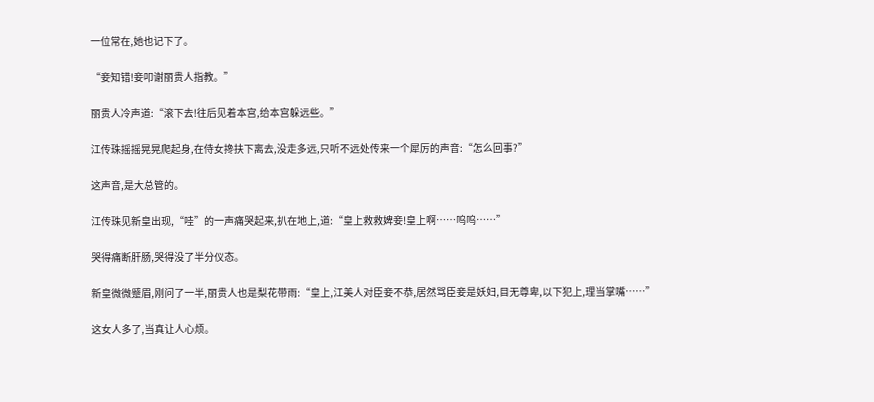一位常在,她也记下了。

“妾知错!妾叩谢丽贵人指教。”

丽贵人冷声道:“滚下去!往后见着本宫,给本宫躲远些。”

江传珠摇摇晃晃爬起身,在侍女搀扶下离去,没走多远,只听不远处传来一个犀厉的声音:“怎么回事?”

这声音,是大总管的。

江传珠见新皇出现,“哇”的一声痛哭起来,扒在地上,道:“皇上救救婢妾!皇上啊……呜呜……”

哭得痛断肝肠,哭得没了半分仪态。

新皇微微蹙眉,刚问了一半,丽贵人也是梨花带雨:“皇上,江美人对臣妾不恭,居然骂臣妾是妖妇,目无尊卑,以下犯上,理当掌嘴……”

这女人多了,当真让人心烦。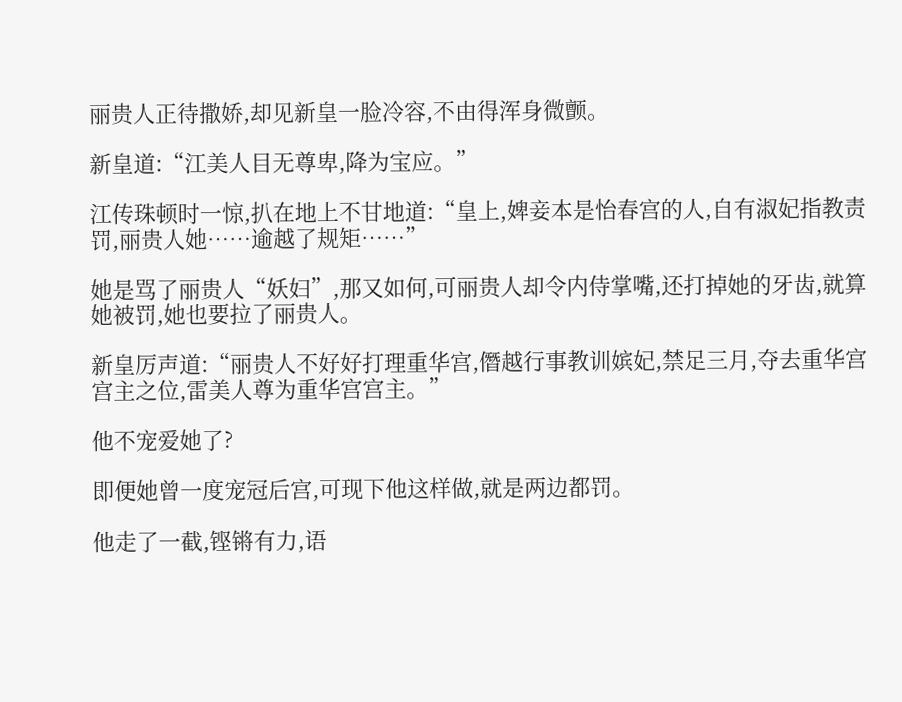丽贵人正待撒娇,却见新皇一脸冷容,不由得浑身微颤。

新皇道:“江美人目无尊卑,降为宝应。”

江传珠顿时一惊,扒在地上不甘地道:“皇上,婢妾本是怡春宫的人,自有淑妃指教责罚,丽贵人她……逾越了规矩……”

她是骂了丽贵人“妖妇”,那又如何,可丽贵人却令内侍掌嘴,还打掉她的牙齿,就算她被罚,她也要拉了丽贵人。

新皇厉声道:“丽贵人不好好打理重华宫,僭越行事教训嫔妃,禁足三月,夺去重华宫宫主之位,雷美人尊为重华宫宫主。”

他不宠爱她了?

即便她曾一度宠冠后宫,可现下他这样做,就是两边都罚。

他走了一截,铿锵有力,语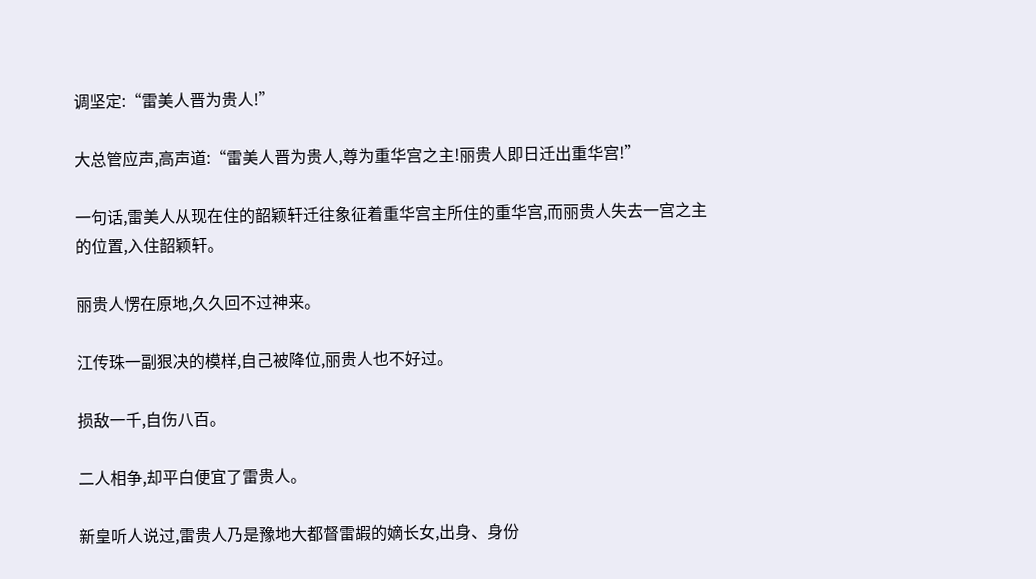调坚定:“雷美人晋为贵人!”

大总管应声,高声道:“雷美人晋为贵人,尊为重华宫之主!丽贵人即日迁出重华宫!”

一句话,雷美人从现在住的韶颖轩迁往象征着重华宫主所住的重华宫,而丽贵人失去一宫之主的位置,入住韶颖轩。

丽贵人愣在原地,久久回不过神来。

江传珠一副狠决的模样,自己被降位,丽贵人也不好过。

损敌一千,自伤八百。

二人相争,却平白便宜了雷贵人。

新皇听人说过,雷贵人乃是豫地大都督雷嘏的嫡长女,出身、身份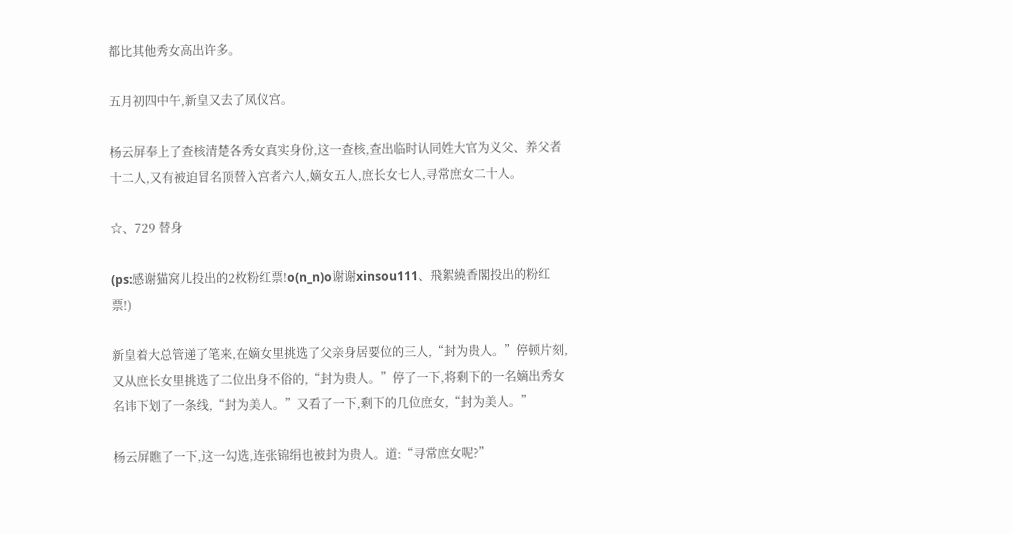都比其他秀女高出许多。

五月初四中午,新皇又去了凤仪宫。

杨云屏奉上了查核清楚各秀女真实身份,这一查核,查出临时认同姓大官为义父、养父者十二人,又有被迫冒名顶替入宫者六人,嫡女五人,庶长女七人,寻常庶女二十人。

☆、729 替身

(ps:感谢猫窝儿投出的2枚粉红票!o(n_n)o谢谢xinsou111、飛絮繞香閣投出的粉红票!)

新皇着大总管递了笔来,在嫡女里挑选了父亲身居要位的三人,“封为贵人。”停顿片刻,又从庶长女里挑选了二位出身不俗的,“封为贵人。”停了一下,将剩下的一名嫡出秀女名讳下划了一条线,“封为美人。”又看了一下,剩下的几位庶女,“封为美人。”

杨云屏瞧了一下,这一勾选,连张锦绢也被封为贵人。道:“寻常庶女呢?”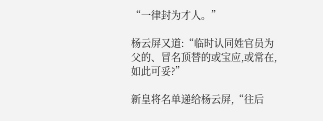“一律封为才人。”

杨云屏又道:“临时认同姓官员为父的、冒名顶替的或宝应,或常在,如此可妥?”

新皇将名单递给杨云屏,“往后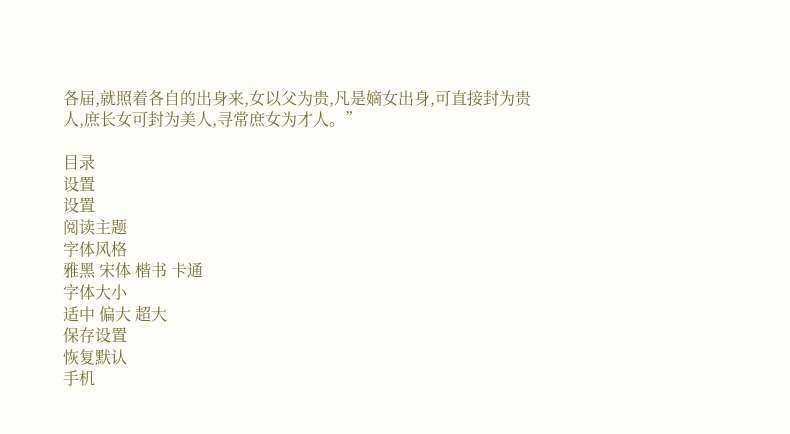各届,就照着各自的出身来,女以父为贵,凡是嫡女出身,可直接封为贵人,庶长女可封为美人,寻常庶女为才人。”

目录
设置
设置
阅读主题
字体风格
雅黑 宋体 楷书 卡通
字体大小
适中 偏大 超大
保存设置
恢复默认
手机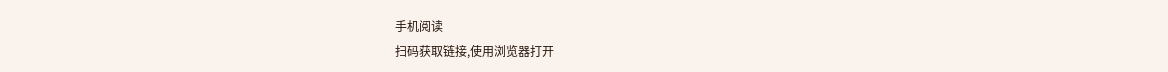手机阅读
扫码获取链接,使用浏览器打开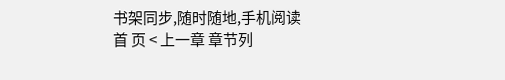书架同步,随时随地,手机阅读
首 页 < 上一章 章节列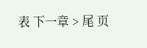表 下一章 > 尾 页